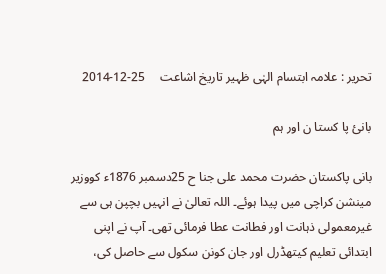تحریر : علامہ ابتسام الہٰی ظہیر تاریخ اشاعت     25-12-2014

بانیٔ پا کستا ن اور ہم

بانی پاکستان حضرت محمد علی جنا ح 25دسمبر 1876ء کووزیر مینشن کراچی میں پیدا ہوئے۔ اللہ تعالیٰ نے انہیں بچپن ہی سے غیرمعمولی ذہانت اور فطانت عطا فرمائی تھی۔ آپ نے اپنی ابتدائی تعلیم کیتھڈرل اور جان کونن سکول سے حاصل کی،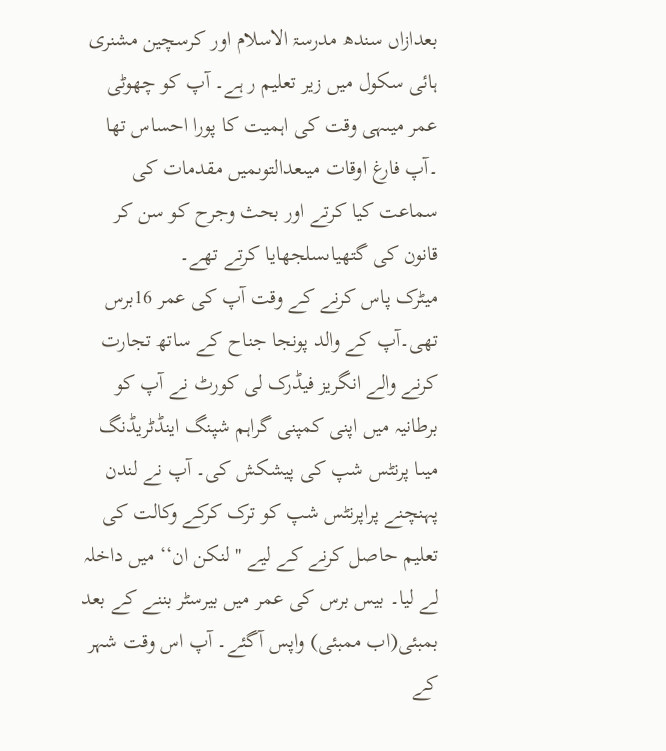بعدازاں سندھ مدرسۃ الاسلام اور کرسچین مشنری ہائی سکول میں زیر تعلیم ر ہے۔ آپ کو چھوٹی عمر میںہی وقت کی اہمیت کا پورا احساس تھا ۔آپ فارغ اوقات میںعدالتوںمیں مقدمات کی سماعت کیا کرتے اور بحث وجرح کو سن کر قانون کی گتھیاںسلجھایا کرتے تھے۔
میٹرک پاس کرنے کے وقت آپ کی عمر 16برس تھی۔آپ کے والد پونجا جناح کے ساتھ تجارت کرنے والے انگریز فیڈرک لی کورٹ نے آپ کو برطانیہ میں اپنی کمپنی گراہم شپنگ اینڈٹریڈنگ میںا پرنٹس شپ کی پیشکش کی۔ آپ نے لندن پہنچنے پراپرنٹس شپ کو ترک کرکے وکالت کی تعلیم حاصل کرنے کے لیے ''لنکن ان‘‘ میں داخلہ لے لیا۔ بیس برس کی عمر میں بیرسٹر بننے کے بعد بمبئی(اب ممبئی) واپس آگئے۔ آپ اس وقت شہر کے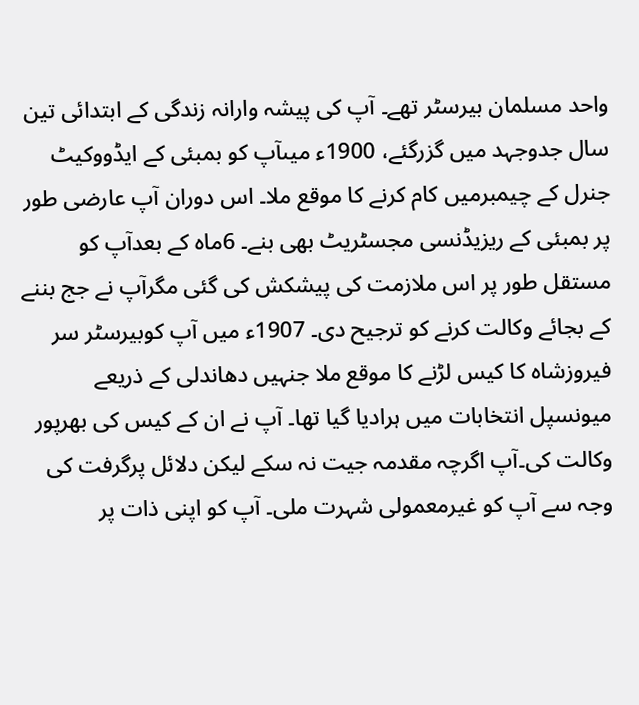واحد مسلمان بیرسٹر تھے۔ آپ کی پیشہ وارانہ زندگی کے ابتدائی تین سال جدوجہد میں گزرگئے، 1900ء میںآپ کو بمبئی کے ایڈووکیٹ جنرل کے چیمبرمیں کام کرنے کا موقع ملا۔ اس دوران آپ عارضی طور پر بمبئی کے ریزیڈنسی مجسٹریٹ بھی بنے۔ 6ماہ کے بعدآپ کو مستقل طور پر اس ملازمت کی پیشکش کی گئی مگرآپ نے جج بننے کے بجائے وکالت کرنے کو ترجیح دی۔ 1907ء میں آپ کوبیرسٹر سر فیروزشاہ کا کیس لڑنے کا موقع ملا جنہیں دھاندلی کے ذریعے میونسپل انتخابات میں ہرادیا گیا تھا۔ آپ نے ان کے کیس کی بھرپور وکالت کی۔آپ اگرچہ مقدمہ جیت نہ سکے لیکن دلائل پرگرفت کی وجہ سے آپ کو غیرمعمولی شہرت ملی۔ آپ کو اپنی ذات پر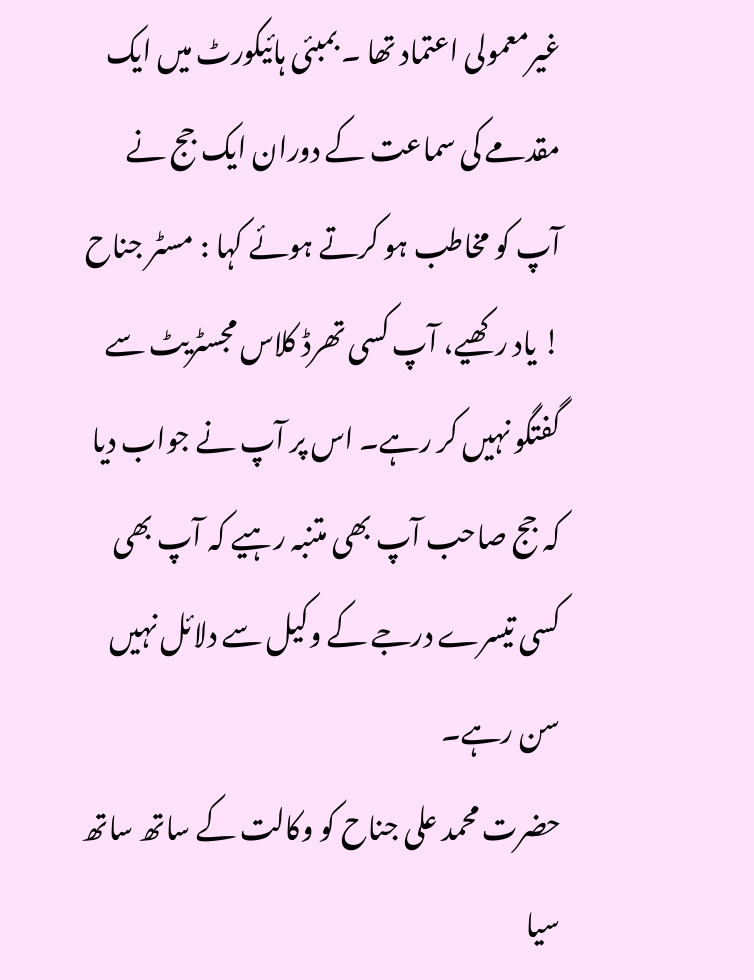غیرمعمولی اعتماد تھا ۔ بمبئی ہائیکورٹ میں ایک مقدمے کی سماعت کے دوران ایک جج نے آپ کو مخاطب ہو کرتے ہوئے کہا : مسٹر جناح ! یاد رکھیے، آپ کسی تھرڈ کلاس مجسٹریٹ سے گفتگو نہیں کر رہے۔ اس پر آپ نے جواب دیا کہ جج صاحب آپ بھی متنبہ رہیے کہ آپ بھی کسی تیسرے درجے کے وکیل سے دلائل نہیں سن رہے۔
حضرت محمد علی جناح کو وکالت کے ساتھ ساتھ سیا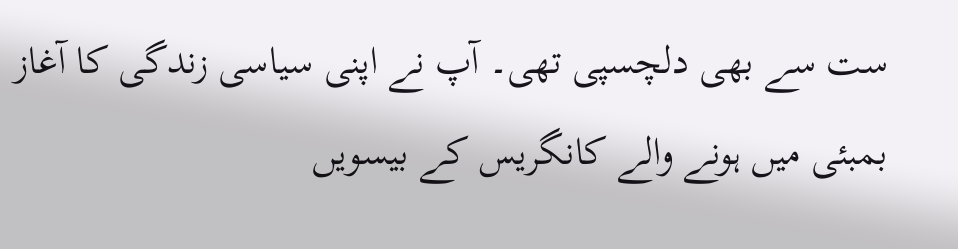ست سے بھی دلچسپی تھی۔ آپ نے اپنی سیاسی زندگی کا آغاز بمبئی میں ہونے والے کانگریس کے بیسویں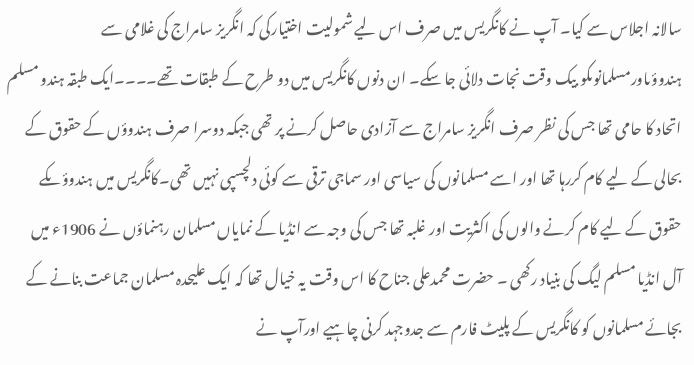سالانہ اجلاس سے کیا۔ آپ نے کانگریس میں صرف اس لیے شمولیت اختیارکی کہ انگریز سامراج کی غلامی سے ہندوؤںاورمسلمانوںکو بیک وقت نجات دلائی جا سکے۔ ان دنوں کانگریس میں دو طرح کے طبقات تھے۔۔۔۔ایک طبقہ ہندو مسلم اتحاد کا حامی تھا جس کی نظر صرف انگریز سامراج سے آزادی حاصل کرنے پر تھی جبکہ دوسرا صرف ہندوؤں کے حقوق کے بحالی کے لیے کام کررہا تھا اور اسے مسلمانوں کی سیاسی اور سماجی ترقی سے کوئی دلچسپی نہیں تھی۔کانگریس میں ہندوؤںکے حقوق کے لیے کام کرنے والوں کی اکثریت اور غلبہ تھا جس کی وجہ سے انڈیا کے نمایاں مسلمان رہنماؤں نے 1906ء میں آل انڈیا مسلم لیگ کی بنیاد رکھی ۔ حضرت محمدعلی جناح کا اس وقت یہ خیال تھا کہ ایک علیحدہ مسلمان جماعت بنانے کے بجائے مسلمانوں کو کانگریس کے پلیٹ فارم سے جدوجہد کرنی چاہیے اورآپ نے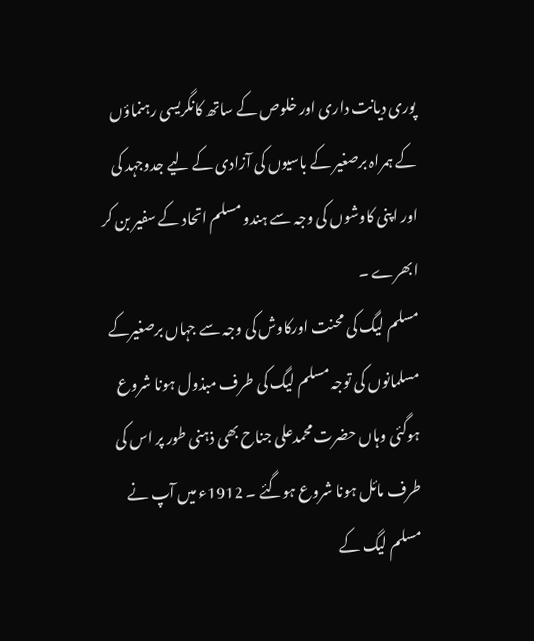پوری دیانت داری اور خلوص کے ساتھ کانگریسی رہنماؤں کے ہمراہ برصغیر کے باسیوں کی آزادی کے لیے جدوجہد کی اور اپنی کاوشوں کی وجہ سے ہندو مسلم اتحاد کے سفیر بن کر ابھرے ۔
مسلم لیگ کی محنت اورکاوش کی وجہ سے جہاں برصغیرکے مسلمانوں کی توجہ مسلم لیگ کی طرف مبذول ہونا شروع ہوگئی وہاں حضرت محمدعلی جناح بھی ذہنی طور پر اس کی طرف مائل ہونا شروع ہوگئے ۔ 1912ء میں آپ نے مسلم لیگ کے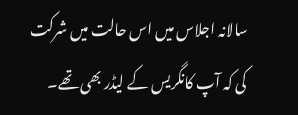سالانہ اجلاس میں اس حالت میں شرکت کی کہ آپ کانگریس کے لیڈر بھی تھے۔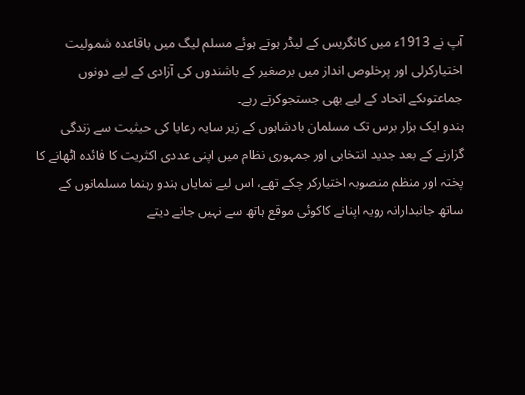آپ نے 1913ء میں کانگریس کے لیڈر ہوتے ہوئے مسلم لیگ میں باقاعدہ شمولیت اختیارکرلی اور پرخلوص انداز میں برصغیر کے باشندوں کی آزادی کے لیے دونوں جماعتوںکے اتحاد کے لیے بھی جستجوکرتے رہے۔
ہندو ایک ہزار برس تک مسلمان بادشاہوں کے زیر سایہ رعایا کی حیثیت سے زندگی گزارنے کے بعد جدید انتخابی اور جمہوری نظام میں اپنی عددی اکثریت کا فائدہ اٹھانے کا پختہ اور منظم منصوبہ اختیارکر چکے تھے، اس لیے نمایاں ہندو رہنما مسلمانوں کے ساتھ جانبدارانہ رویہ اپنانے کاکوئی موقع ہاتھ سے نہیں جانے دیتے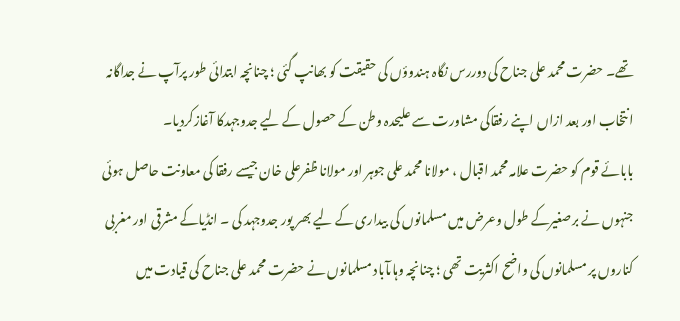تھے۔ حضرت محمد علی جناح کی دوررس نگاہ ہندوؤں کی حقیقت کو بھانپ گئی ؛ چنانچہ ابتدائی طور پرآپ نے جداگانہ انتخاب اور بعد ازاں اپنے رفقاکی مشاورت سے علیحدہ وطن کے حصول کے لیے جدوجہدکا آغازکردیا۔
بابائے قوم کو حضرت علامہ محمد اقبال ، مولانا محمد علی جوہر اور مولانا ظفرعلی خان جیسے رفقا کی معاونت حاصل ہوئی جنہوں نے برصغیرکے طول وعرض میں مسلمانوں کی بیداری کے لیے بھر پور جدوجہد کی ۔ انڈیاکے مشرقی اور مغربی کناروں پر مسلمانوں کی واضح اکثریت تھی ؛ چنانچہ وہاںآباد مسلمانوں نے حضرت محمد علی جناح کی قیادت میں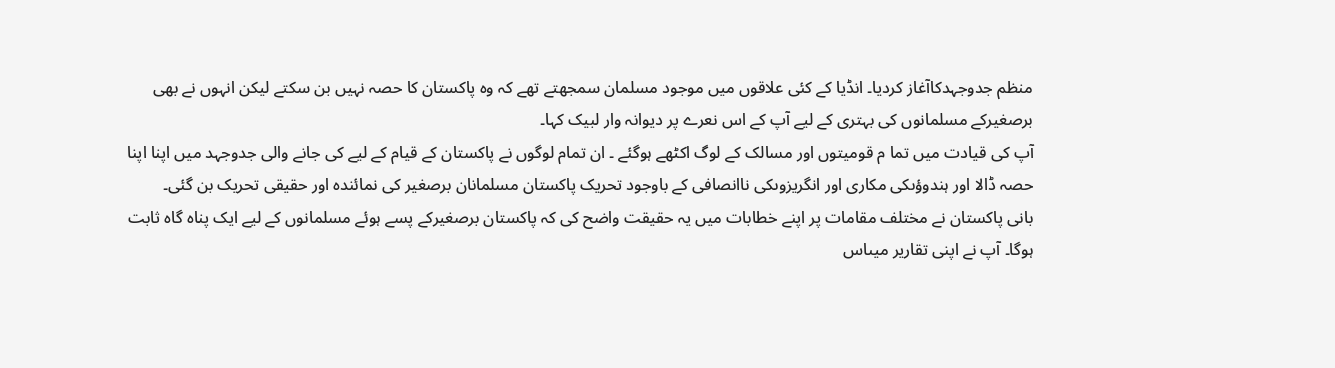منظم جدوجہدکاآغاز کردیا۔ انڈیا کے کئی علاقوں میں موجود مسلمان سمجھتے تھے کہ وہ پاکستان کا حصہ نہیں بن سکتے لیکن انہوں نے بھی برصغیرکے مسلمانوں کی بہتری کے لیے آپ کے اس نعرے پر دیوانہ وار لبیک کہا۔
آپ کی قیادت میں تما م قومیتوں اور مسالک کے لوگ اکٹھے ہوگئے ۔ ان تمام لوگوں نے پاکستان کے قیام کے لیے کی جانے والی جدوجہد میں اپنا اپنا حصہ ڈالا اور ہندوؤںکی مکاری اور انگریزوںکی ناانصافی کے باوجود تحریک پاکستان مسلمانان برصغیر کی نمائندہ اور حقیقی تحریک بن گئی۔
بانی پاکستان نے مختلف مقامات پر اپنے خطابات میں یہ حقیقت واضح کی کہ پاکستان برصغیرکے پسے ہوئے مسلمانوں کے لیے ایک پناہ گاہ ثابت ہوگا۔ آپ نے اپنی تقاریر میںاس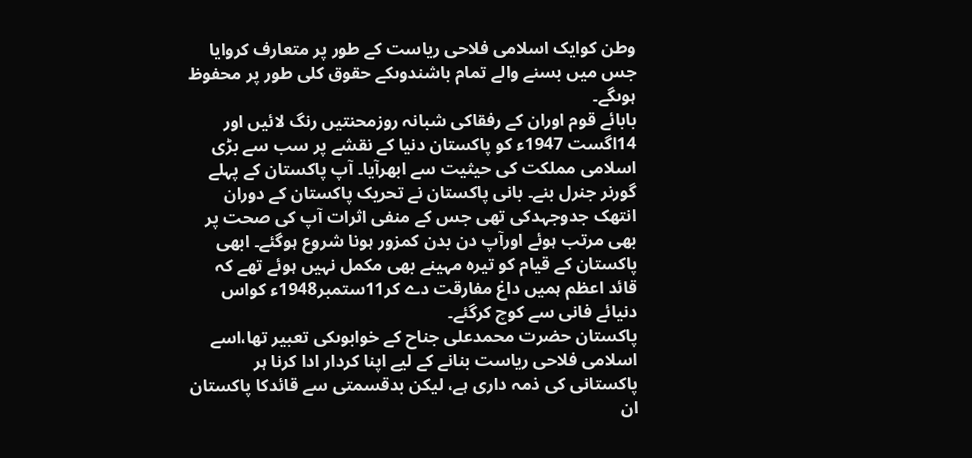وطن کوایک اسلامی فلاحی ریاست کے طور پر متعارف کروایا جس میں بسنے والے تمام باشندوںکے حقوق کلی طور پر محفوظ ہوںگے۔
بابائے قوم اوران کے رفقاکی شبانہ روزمحنتیں رنگ لائیں اور 14اگست 1947ء کو پاکستان دنیا کے نقشے پر سب سے بڑی اسلامی مملکت کی حیثیت سے ابھرآیا۔ آپ پاکستان کے پہلے گورنر جنرل بنے۔ بانی پاکستان نے تحریک پاکستان کے دوران انتھک جدوجہدکی تھی جس کے منفی اثرات آپ کی صحت پر بھی مرتب ہوئے اورآپ دن بدن کمزور ہونا شروع ہوگئے۔ ابھی پاکستان کے قیام کو تیرہ مہینے بھی مکمل نہیں ہوئے تھے کہ قائد اعظم ہمیں داغ مفارقت دے کر11ستمبر1948ء کواس دنیائے فانی سے کوچ کرگئے۔
پاکستان حضرت محمدعلی جناح کے خوابوںکی تعبیر تھا،اسے اسلامی فلاحی ریاست بنانے کے لیے اپنا کردار ادا کرنا ہر پاکستانی کی ذمہ داری ہے، لیکن بدقسمتی سے قائدکا پاکستان ان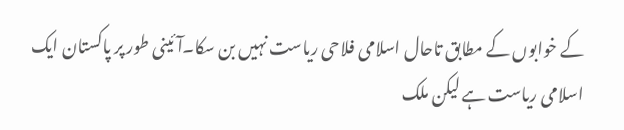کے خوابوں کے مطابق تاحال اسلامی فلاحی ریاست نہیں بن سکا۔آئینی طور پر پاکستان ایک اسلامی ریاست ہے لیکن ملک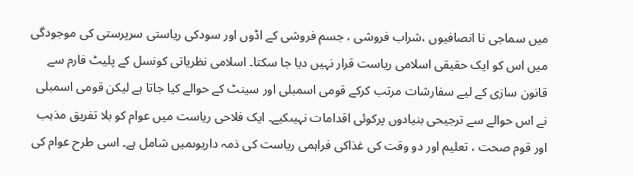میں سماجی نا انصافیوں ،شراب فروشی ، جسم فروشی کے اڈوں اور سودکی ریاستی سرپرستی کی موجودگی میں اس کو ایک حقیقی اسلامی ریاست قرار نہیں دیا جا سکتا۔ اسلامی نظریاتی کونسل کے پلیٹ فارم سے قانون سازی کے لیے سفارشات مرتب کرکے قومی اسمبلی اور سینٹ کے حوالے کیا جاتا ہے لیکن قومی اسمبلی نے اس حوالے سے ترجیحی بنیادوں پرکوئی اقدامات نہیںکیے۔ ایک فلاحی ریاست میں عوام کو بلا تفریق مذہب اور قوم صحت ، تعلیم اور دو وقت کی غذاکی فراہمی ریاست کی ذمہ داریوںمیں شامل ہے۔ اسی طرح عوام کی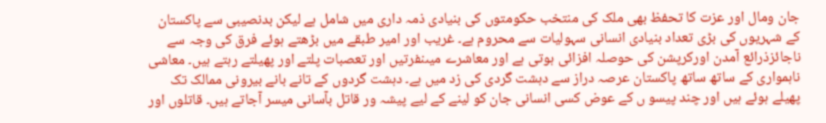جان ومال اور عزت کا تحفظ بھی ملک کی منتخب حکومتوں کی بنیادی ذمہ داری میں شامل ہے لیکن بدنصیبی سے پاکستان کے شہریوں کی بڑی تعداد بنیادی انسانی سہولیات سے محروم ہے۔ غریب اور امیر طبقے میں بڑھتے ہوئے فرق کی وجہ سے ناجائزذرائع آمدن اورکرپشن کی حوصلہ افزائی ہوتی ہے اور معاشرے میںنفرتیں اور تعصبات پلتے اور پھیلتے رہتے ہیں۔ معاشی ناہمواری کے ساتھ ساتھ پاکستان عرصہ دراز سے دہشت گردی کی زد میں ہے۔ دہشت گردوں کے تانے بانے بیرونی ممالک تک پھیلے ہوئے ہیں اور چند پیسو ں کے عوض کسی انسانی جان کو لینے کے لیے پیشہ ور قاتل بآسانی میسر آجاتے ہیں۔ قاتلوں اور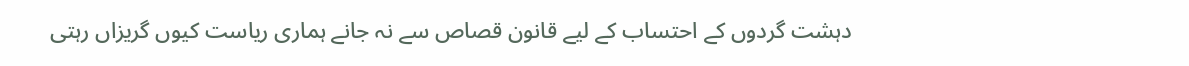دہشت گردوں کے احتساب کے لیے قانون قصاص سے نہ جانے ہماری ریاست کیوں گریزاں رہتی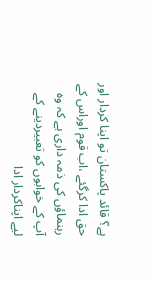ہے؟ قائد پاکستان تو اپنا کردار اور حق ادا کرگئے ،اب قوم اوراس کے رہنماؤں کی ذمہ داری ہے کہ وہ آپ کے خوابوں کو تعبیردینے کے لیے اپناکردار ادا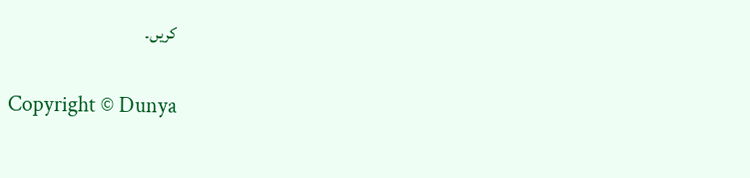کریں۔

Copyright © Dunya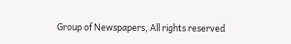Group of Newspapers, All rights reserved